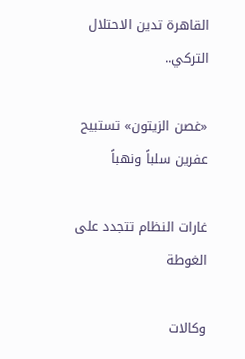القاهرة تدين الاحتلال التركي..

«غصن الزيتون» تستبيح عفرين سلباً ونهباً

غارات النظام تتجدد على الغوطة

وكالات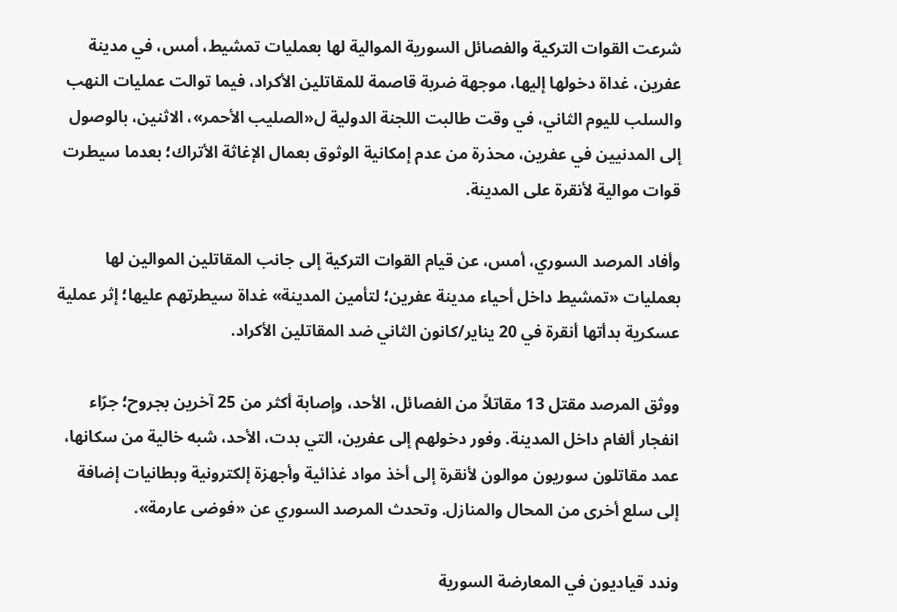شرعت القوات التركية والفصائل السورية الموالية لها بعمليات تمشيط، أمس، في مدينة عفرين، غداة دخولها إليها، موجهة ضربة قاصمة للمقاتلين الأكراد، فيما توالت عمليات النهب والسلب لليوم الثاني، في وقت طالبت اللجنة الدولية ل«الصليب الأحمر»، الاثنين، بالوصول إلى المدنيين في عفرين، محذرة من عدم إمكانية الوثوق بعمال الإغاثة الأتراك؛ بعدما سيطرت قوات موالية لأنقرة على المدينة.

وأفاد المرصد السوري، أمس، عن قيام القوات التركية إلى جانب المقاتلين الموالين لها بعمليات «تمشيط داخل أحياء مدينة عفرين؛ لتأمين المدينة» غداة سيطرتهم عليها؛ إثر عملية عسكرية بدأتها أنقرة في 20 يناير/كانون الثاني ضد المقاتلين الأكراد.

ووثق المرصد مقتل 13 مقاتلاً من الفصائل، الأحد، وإصابة أكثر من 25 آخرين بجروح؛ جرّاء انفجار ألغام داخل المدينة. وفور دخولهم إلى عفرين، التي بدت، الأحد، شبه خالية من سكانها، عمد مقاتلون سوريون موالون لأنقرة إلى أخذ مواد غذائية وأجهزة إلكترونية وبطانيات إضافة إلى سلع أخرى من المحال والمنازل. وتحدث المرصد السوري عن «فوضى عارمة».

وندد قياديون في المعارضة السورية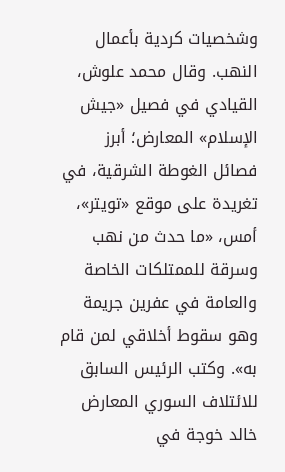وشخصيات كردية بأعمال النهب. وقال محمد علوش، القيادي في فصيل «جيش الإسلام» المعارض؛ أبرز فصائل الغوطة الشرقية، في تغريدة على موقع «تويتر»، أمس، «ما حدث من نهب وسرقة للممتلكات الخاصة والعامة في عفرين جريمة وهو سقوط أخلاقي لمن قام به». وكتب الرئيس السابق للائتلاف السوري المعارض خالد خوجة في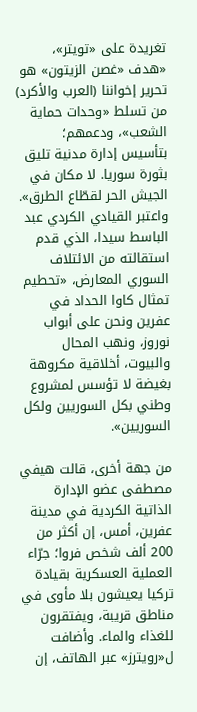تغريدة على «تويتر»، «هدف «غصن الزيتون» هو تحرير إخواننا (العرب والأكرد) من تسلط «وحدات حماية الشعب»، ودعمهم؛ بتأسيس إدارة مدنية تليق بثورة سوريا. لا مكان في الجيش الحر لقطّاع الطرق». واعتبر القيادي الكردي عبد الباسط سيدا، الذي قدم استقالته من الائتلاف السوري المعارض، «تحطيم تمثال كاوا الحداد في عفرين ونحن على أبواب نوروز، ونهب المحال والبيوت، أخلاقية مكروهة بغيضة لا تؤسس لمشروع وطني بكل السوريين ولكل السوريين».

من جهة أخرى، قالت هيفي مصطفى عضو الإدارة الذاتية الكردية في مدينة عفرين، أمس، إن أكثر من 200 ألف شخص فروا؛ جرّاء العملية العسكرية بقيادة تركيا يعيشون بلا مأوى في مناطق قريبة، ويفتقرون للغذاء والماء. وأضافت ل«رويترز» عبر الهاتف، إن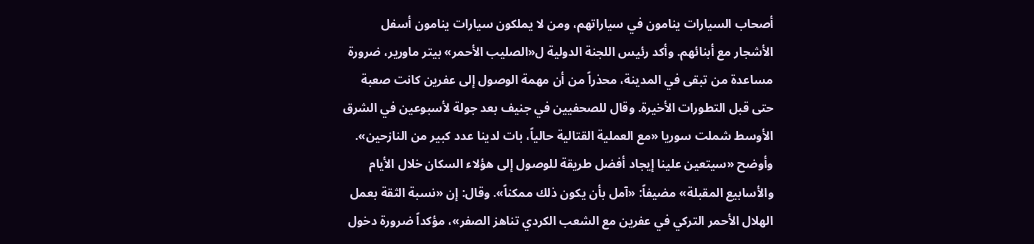أصحاب السيارات ينامون في سياراتهم، ومن لا يملكون سيارات ينامون أسفل الأشجار مع أبنائهم. وأكد رئيس اللجنة الدولية ل«الصليب الأحمر» بيتر ماورير، ضرورة مساعدة من تبقى في المدينة، محذراً من أن مهمة الوصول إلى عفرين كانت صعبة حتى قبل التطورات الأخيرة. وقال للصحفيين في جنيف بعد جولة لأسبوعين في الشرق الأوسط شملت سوريا «مع العملية القتالية حالياً، بات لدينا عدد كبير من النازحين». وأوضح «سيتعين علينا إيجاد أفضل طريقة للوصول إلى هؤلاء السكان خلال الأيام والأسابيع المقبلة» مضيفاً: «آمل بأن يكون ذلك ممكناً». وقال: إن «نسبة الثقة بعمل الهلال الأحمر التركي في عفرين مع الشعب الكردي تناهز الصفر»، مؤكداً ضرورة دخول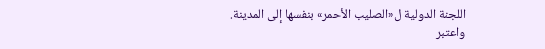اللجنة الدولية ل«الصليب الأحمر» بنفسها إلى المدينة. واعتبر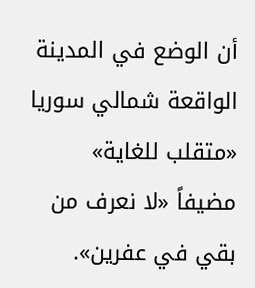أن الوضع في المدينة الواقعة شمالي سوريا «متقلب للغاية» مضيفاً «لا نعرف من بقي في عفرين».